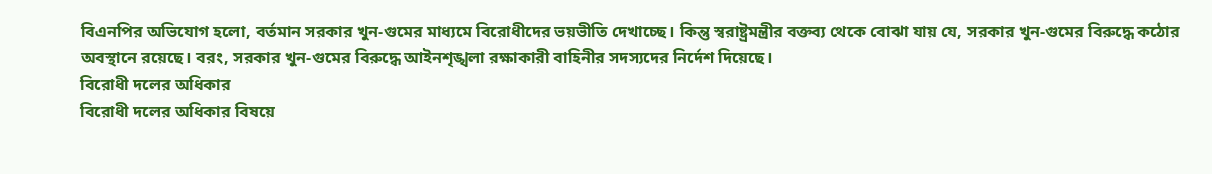বিএনপির অভিযোগ হলো, বর্তমান সরকার খুন-গুমের মাধ্যমে বিরোধীদের ভয়ভীতি দেখাচ্ছে। কিন্তু স্বরাষ্ট্রমন্ত্রীর বক্তব্য থেকে বোঝা যায় যে, সরকার খুন-গুমের বিরুদ্ধে কঠোর অবস্থানে রয়েছে। বরং, সরকার খুন-গুমের বিরুদ্ধে আইনশৃঙ্খলা রক্ষাকারী বাহিনীর সদস্যদের নির্দেশ দিয়েছে।
বিরোধী দলের অধিকার
বিরোধী দলের অধিকার বিষয়ে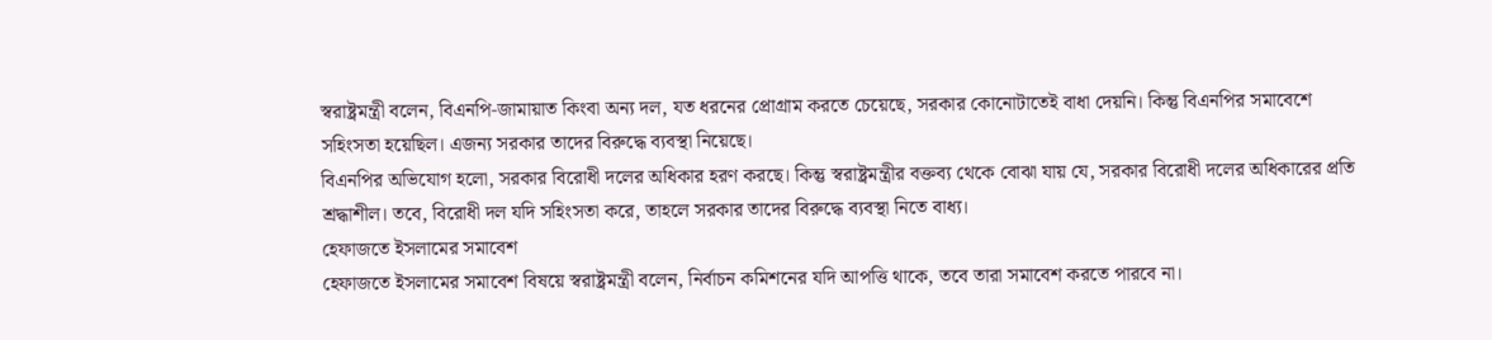স্বরাষ্ট্রমন্ত্রী বলেন, বিএনপি-জামায়াত কিংবা অন্য দল, যত ধরনের প্রোগ্রাম করতে চেয়েছে, সরকার কোনোটাতেই বাধা দেয়নি। কিন্তু বিএনপির সমাবেশে সহিংসতা হয়েছিল। এজন্য সরকার তাদের বিরুদ্ধে ব্যবস্থা নিয়েছে।
বিএনপির অভিযোগ হলো, সরকার বিরোধী দলের অধিকার হরণ করছে। কিন্তু স্বরাষ্ট্রমন্ত্রীর বক্তব্য থেকে বোঝা যায় যে, সরকার বিরোধী দলের অধিকারের প্রতি শ্রদ্ধাশীল। তবে, বিরোধী দল যদি সহিংসতা করে, তাহলে সরকার তাদের বিরুদ্ধে ব্যবস্থা নিতে বাধ্য।
হেফাজতে ইসলামের সমাবেশ
হেফাজতে ইসলামের সমাবেশ বিষয়ে স্বরাষ্ট্রমন্ত্রী বলেন, নির্বাচন কমিশনের যদি আপত্তি থাকে, তবে তারা সমাবেশ করতে পারবে না।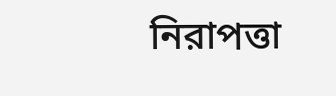নিরাপত্তা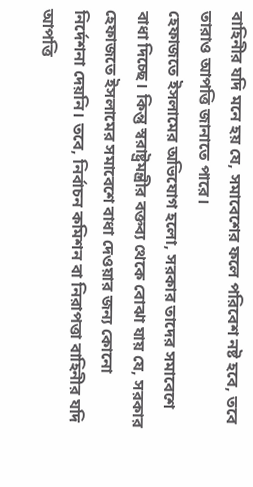বাহিনীর যদি মনে হয় যে, সমাবেশের ফলে পরিবেশ নষ্ট হবে, তবে তারাও আপত্তি জানাতে পারে।
হেফাজতে ইসলামের অভিযোগ হলো, সরকার তাদের সমাবেশে বাধা দিচ্ছে। কিন্তু স্বরাষ্ট্রমন্ত্রীর বক্তব্য থেকে বোঝা যায় যে, সরকার হেফাজতে ইসলামের সমাবেশে বাধা দেওয়ার জন্য কোনো নির্দেশনা দেয়নি। তবে, নির্বাচন কমিশন বা নিরাপত্তা বাহিনীর যদি আপত্তি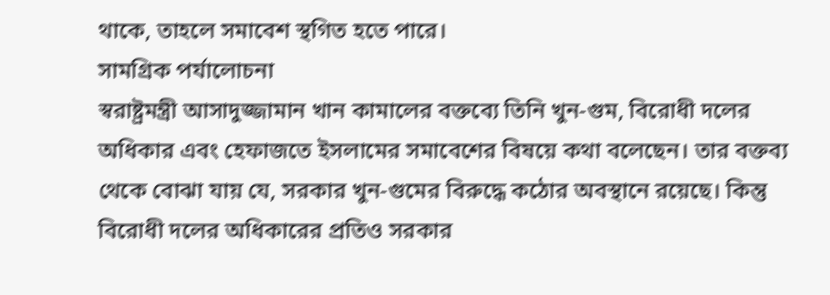থাকে, তাহলে সমাবেশ স্থগিত হতে পারে।
সামগ্রিক পর্যালোচনা
স্বরাষ্ট্রমন্ত্রী আসাদুজ্জামান খান কামালের বক্তব্যে তিনি খুন-গুম, বিরোধী দলের অধিকার এবং হেফাজতে ইসলামের সমাবেশের বিষয়ে কথা বলেছেন। তার বক্তব্য থেকে বোঝা যায় যে, সরকার খুন-গুমের বিরুদ্ধে কঠোর অবস্থানে রয়েছে। কিন্তু বিরোধী দলের অধিকারের প্রতিও সরকার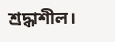শ্রদ্ধাশীল।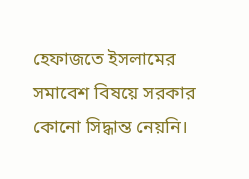হেফাজতে ইসলামের সমাবেশ বিষয়ে সরকার কোনো সিদ্ধান্ত নেয়নি।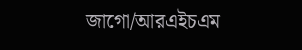জাগো/আরএইচএম